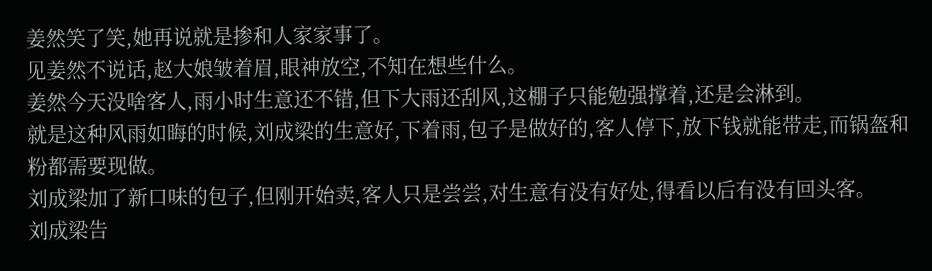姜然笑了笑,她再说就是掺和人家家事了。
见姜然不说话,赵大娘皱着眉,眼神放空,不知在想些什么。
姜然今天没啥客人,雨小时生意还不错,但下大雨还刮风,这棚子只能勉强撑着,还是会淋到。
就是这种风雨如晦的时候,刘成梁的生意好,下着雨,包子是做好的,客人停下,放下钱就能带走,而锅盔和粉都需要现做。
刘成梁加了新口味的包子,但刚开始卖,客人只是尝尝,对生意有没有好处,得看以后有没有回头客。
刘成梁告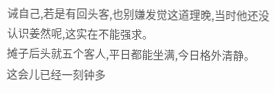诫自己,若是有回头客,也别嫌发觉这道理晚,当时他还没认识姜然呢,这实在不能强求。
摊子后头就五个客人,平日都能坐满,今日格外清静。
这会儿已经一刻钟多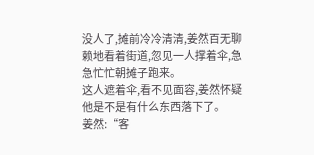没人了,摊前冷冷清清,姜然百无聊赖地看着街道,忽见一人撑着伞,急急忙忙朝摊子跑来。
这人遮着伞,看不见面容,姜然怀疑他是不是有什么东西落下了。
姜然:“客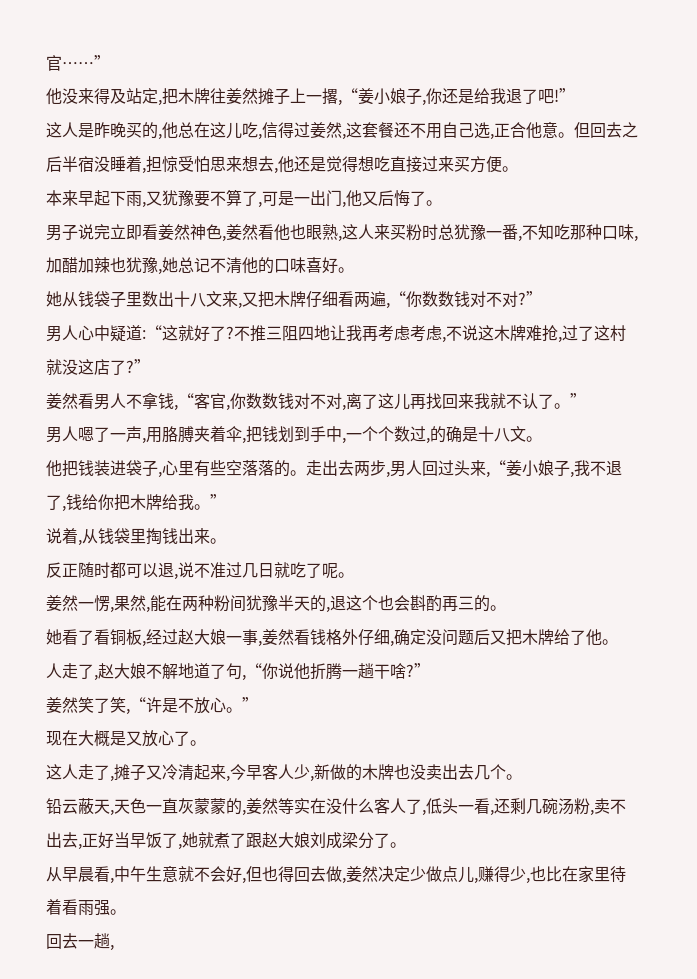官……”
他没来得及站定,把木牌往姜然摊子上一撂,“姜小娘子,你还是给我退了吧!”
这人是昨晚买的,他总在这儿吃,信得过姜然,这套餐还不用自己选,正合他意。但回去之后半宿没睡着,担惊受怕思来想去,他还是觉得想吃直接过来买方便。
本来早起下雨,又犹豫要不算了,可是一出门,他又后悔了。
男子说完立即看姜然神色,姜然看他也眼熟,这人来买粉时总犹豫一番,不知吃那种口味,加醋加辣也犹豫,她总记不清他的口味喜好。
她从钱袋子里数出十八文来,又把木牌仔细看两遍,“你数数钱对不对?”
男人心中疑道:“这就好了?不推三阻四地让我再考虑考虑,不说这木牌难抢,过了这村就没这店了?”
姜然看男人不拿钱,“客官,你数数钱对不对,离了这儿再找回来我就不认了。”
男人嗯了一声,用胳膊夹着伞,把钱划到手中,一个个数过,的确是十八文。
他把钱装进袋子,心里有些空落落的。走出去两步,男人回过头来,“姜小娘子,我不退了,钱给你把木牌给我。”
说着,从钱袋里掏钱出来。
反正随时都可以退,说不准过几日就吃了呢。
姜然一愣,果然,能在两种粉间犹豫半天的,退这个也会斟酌再三的。
她看了看铜板,经过赵大娘一事,姜然看钱格外仔细,确定没问题后又把木牌给了他。
人走了,赵大娘不解地道了句,“你说他折腾一趟干啥?”
姜然笑了笑,“许是不放心。”
现在大概是又放心了。
这人走了,摊子又冷清起来,今早客人少,新做的木牌也没卖出去几个。
铅云蔽天,天色一直灰蒙蒙的,姜然等实在没什么客人了,低头一看,还剩几碗汤粉,卖不出去,正好当早饭了,她就煮了跟赵大娘刘成梁分了。
从早晨看,中午生意就不会好,但也得回去做,姜然决定少做点儿,赚得少,也比在家里待着看雨强。
回去一趟,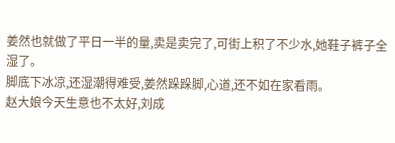姜然也就做了平日一半的量,卖是卖完了,可街上积了不少水,她鞋子裤子全湿了。
脚底下冰凉,还湿潮得难受,姜然跺跺脚,心道,还不如在家看雨。
赵大娘今天生意也不太好,刘成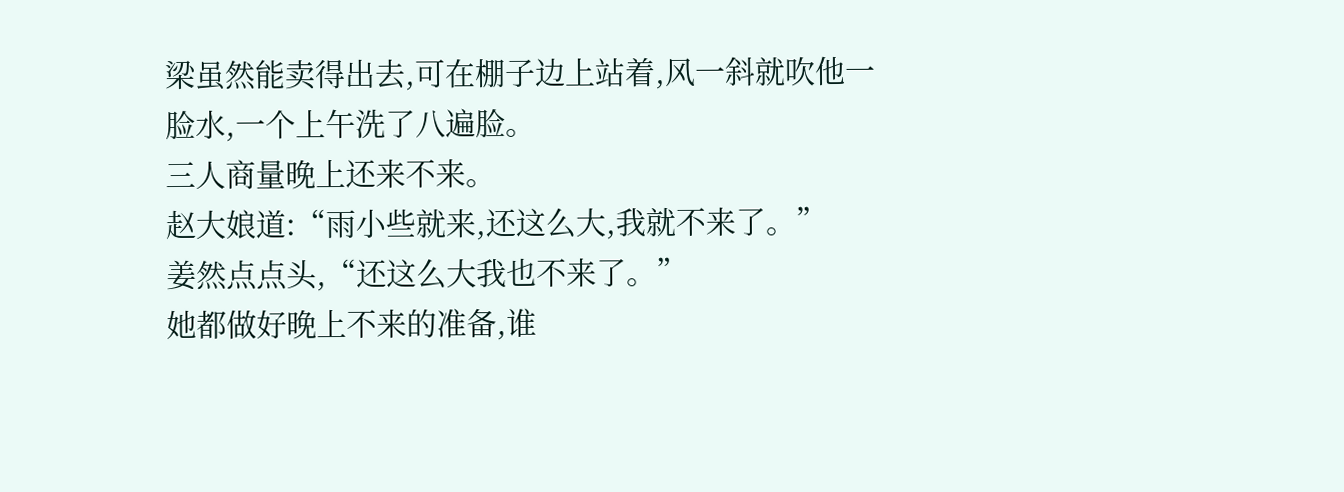梁虽然能卖得出去,可在棚子边上站着,风一斜就吹他一脸水,一个上午洗了八遍脸。
三人商量晚上还来不来。
赵大娘道:“雨小些就来,还这么大,我就不来了。”
姜然点点头,“还这么大我也不来了。”
她都做好晚上不来的准备,谁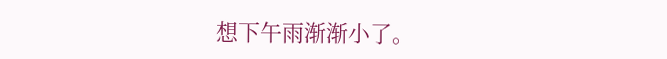想下午雨渐渐小了。